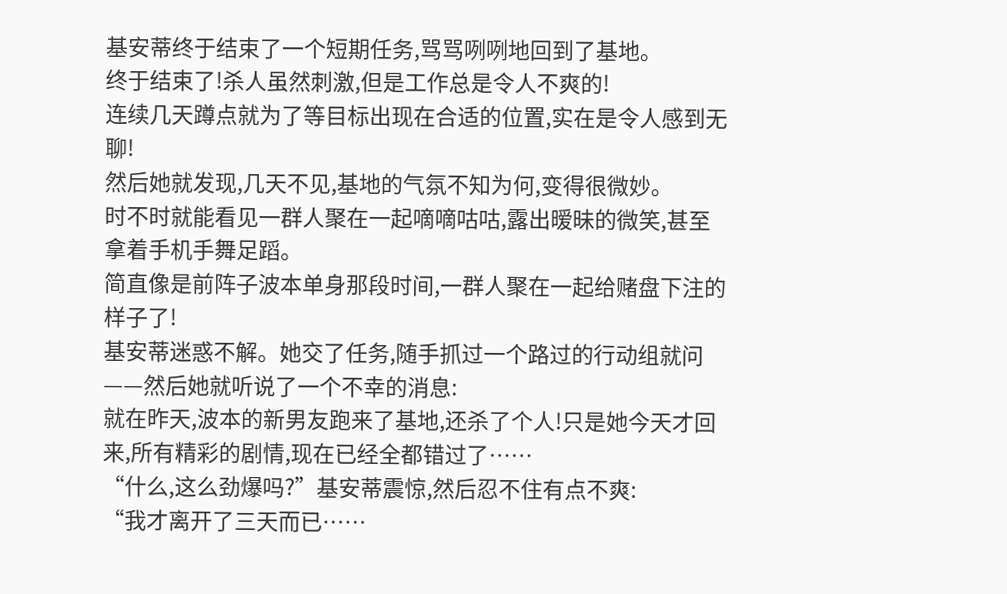基安蒂终于结束了一个短期任务,骂骂咧咧地回到了基地。
终于结束了!杀人虽然刺激,但是工作总是令人不爽的!
连续几天蹲点就为了等目标出现在合适的位置,实在是令人感到无聊!
然后她就发现,几天不见,基地的气氛不知为何,变得很微妙。
时不时就能看见一群人聚在一起嘀嘀咕咕,露出暧昧的微笑,甚至拿着手机手舞足蹈。
简直像是前阵子波本单身那段时间,一群人聚在一起给赌盘下注的样子了!
基安蒂迷惑不解。她交了任务,随手抓过一个路过的行动组就问——然后她就听说了一个不幸的消息:
就在昨天,波本的新男友跑来了基地,还杀了个人!只是她今天才回来,所有精彩的剧情,现在已经全都错过了……
“什么,这么劲爆吗?”基安蒂震惊,然后忍不住有点不爽:
“我才离开了三天而已……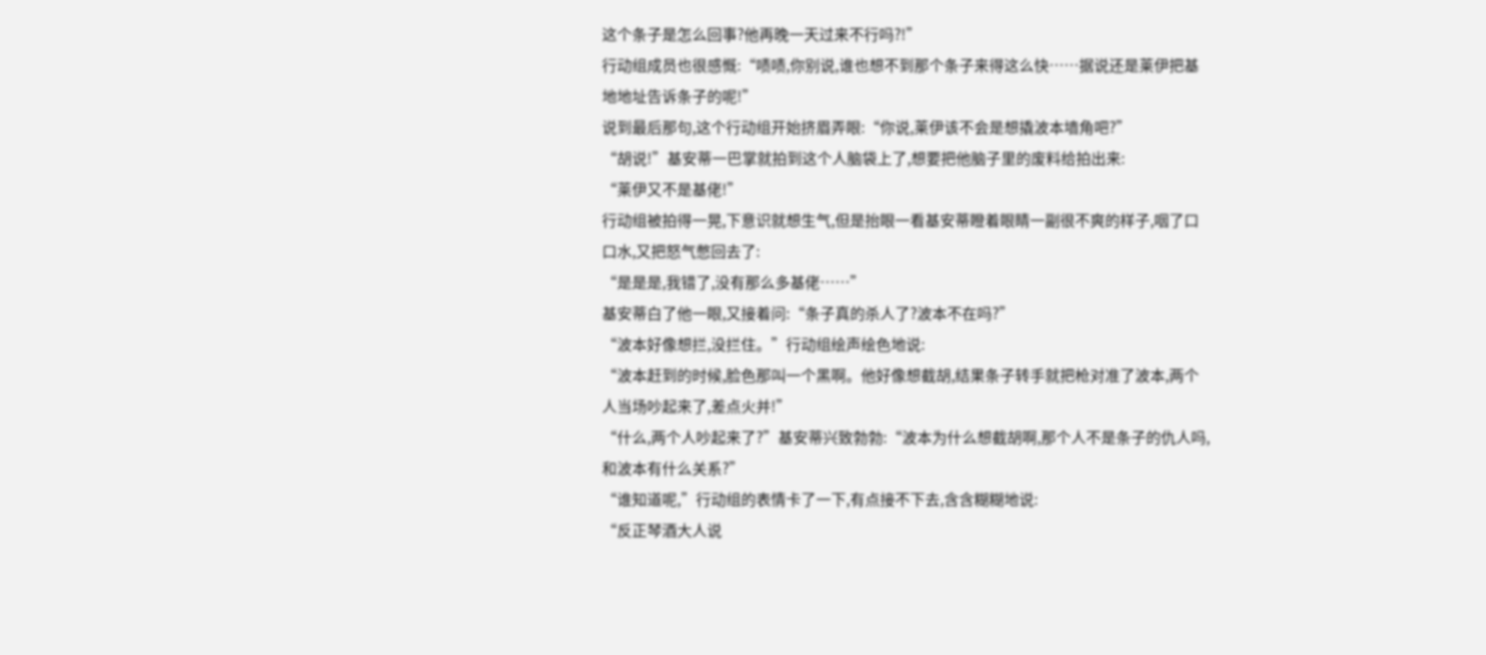这个条子是怎么回事?他再晚一天过来不行吗?!”
行动组成员也很感慨:“啧啧,你别说,谁也想不到那个条子来得这么快……据说还是莱伊把基地地址告诉条子的呢!”
说到最后那句,这个行动组开始挤眉弄眼:“你说,莱伊该不会是想撬波本墙角吧?”
“胡说!”基安蒂一巴掌就拍到这个人脑袋上了,想要把他脑子里的废料给拍出来:
“莱伊又不是基佬!”
行动组被拍得一晃,下意识就想生气,但是抬眼一看基安蒂瞪着眼睛一副很不爽的样子,咽了口口水,又把怒气憋回去了:
“是是是,我错了,没有那么多基佬……”
基安蒂白了他一眼,又接着问:“条子真的杀人了?波本不在吗?”
“波本好像想拦,没拦住。”行动组绘声绘色地说:
“波本赶到的时候,脸色那叫一个黑啊。他好像想截胡,结果条子转手就把枪对准了波本,两个人当场吵起来了,差点火并!”
“什么,两个人吵起来了?”基安蒂兴致勃勃:“波本为什么想截胡啊,那个人不是条子的仇人吗,和波本有什么关系?”
“谁知道呢,”行动组的表情卡了一下,有点接不下去,含含糊糊地说:
“反正琴酒大人说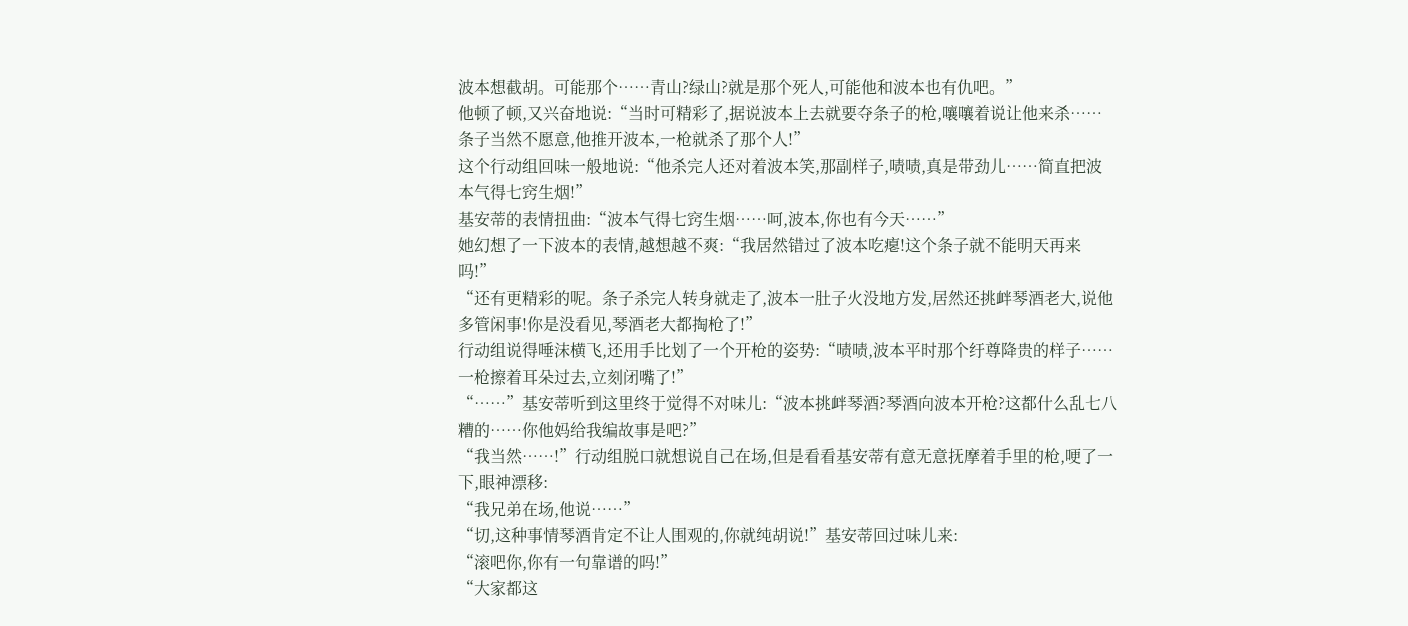波本想截胡。可能那个……青山?绿山?就是那个死人,可能他和波本也有仇吧。”
他顿了顿,又兴奋地说:“当时可精彩了,据说波本上去就要夺条子的枪,嚷嚷着说让他来杀……条子当然不愿意,他推开波本,一枪就杀了那个人!”
这个行动组回味一般地说:“他杀完人还对着波本笑,那副样子,啧啧,真是带劲儿……简直把波本气得七窍生烟!”
基安蒂的表情扭曲:“波本气得七窍生烟……呵,波本,你也有今天……”
她幻想了一下波本的表情,越想越不爽:“我居然错过了波本吃瘪!这个条子就不能明天再来吗!”
“还有更精彩的呢。条子杀完人转身就走了,波本一肚子火没地方发,居然还挑衅琴酒老大,说他多管闲事!你是没看见,琴酒老大都掏枪了!”
行动组说得唾沫横飞,还用手比划了一个开枪的姿势:“啧啧,波本平时那个纡尊降贵的样子……一枪擦着耳朵过去,立刻闭嘴了!”
“……”基安蒂听到这里终于觉得不对味儿:“波本挑衅琴酒?琴酒向波本开枪?这都什么乱七八糟的……你他妈给我编故事是吧?”
“我当然……!”行动组脱口就想说自己在场,但是看看基安蒂有意无意抚摩着手里的枪,哽了一下,眼神漂移:
“我兄弟在场,他说……”
“切,这种事情琴酒肯定不让人围观的,你就纯胡说!”基安蒂回过味儿来:
“滚吧你,你有一句靠谱的吗!”
“大家都这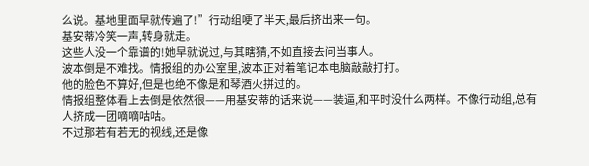么说。基地里面早就传遍了!”行动组哽了半天,最后挤出来一句。
基安蒂冷笑一声,转身就走。
这些人没一个靠谱的!她早就说过,与其瞎猜,不如直接去问当事人。
波本倒是不难找。情报组的办公室里,波本正对着笔记本电脑敲敲打打。
他的脸色不算好,但是也绝不像是和琴酒火拼过的。
情报组整体看上去倒是依然很——用基安蒂的话来说——装逼,和平时没什么两样。不像行动组,总有人挤成一团嘀嘀咕咕。
不过那若有若无的视线,还是像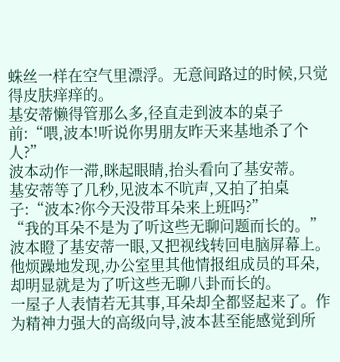蛛丝一样在空气里漂浮。无意间路过的时候,只觉得皮肤痒痒的。
基安蒂懒得管那么多,径直走到波本的桌子前:“喂,波本!听说你男朋友昨天来基地杀了个人?”
波本动作一滞,眯起眼睛,抬头看向了基安蒂。
基安蒂等了几秒,见波本不吭声,又拍了拍桌子:“波本?你今天没带耳朵来上班吗?”
“我的耳朵不是为了听这些无聊问题而长的。”波本瞪了基安蒂一眼,又把视线转回电脑屏幕上。
他烦躁地发现,办公室里其他情报组成员的耳朵,却明显就是为了听这些无聊八卦而长的。
一屋子人表情若无其事,耳朵却全都竖起来了。作为精神力强大的高级向导,波本甚至能感觉到所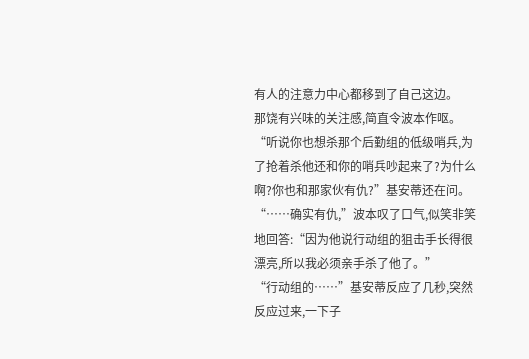有人的注意力中心都移到了自己这边。
那饶有兴味的关注感,简直令波本作呕。
“听说你也想杀那个后勤组的低级哨兵,为了抢着杀他还和你的哨兵吵起来了?为什么啊?你也和那家伙有仇?”基安蒂还在问。
“……确实有仇,”波本叹了口气,似笑非笑地回答:“因为他说行动组的狙击手长得很漂亮,所以我必须亲手杀了他了。”
“行动组的……”基安蒂反应了几秒,突然反应过来,一下子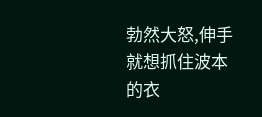勃然大怒,伸手就想抓住波本的衣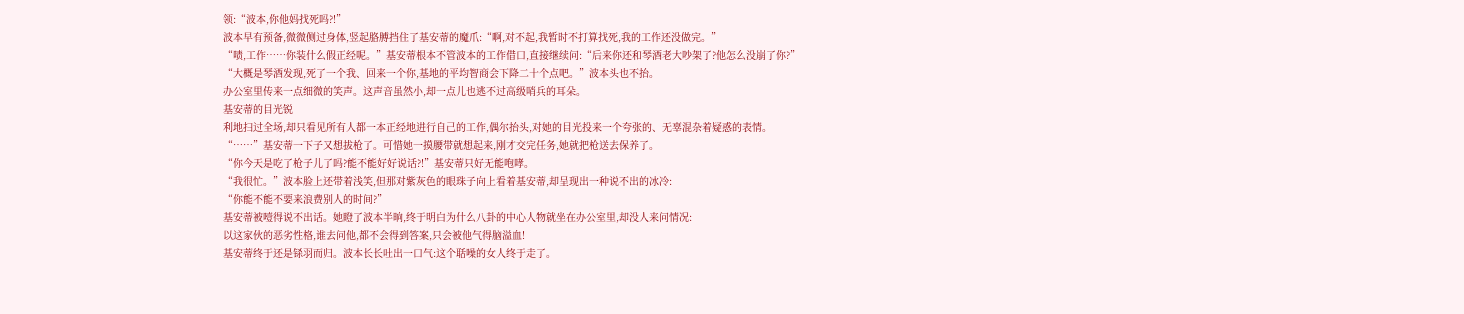领:“波本,你他妈找死吗?!”
波本早有预备,微微侧过身体,竖起胳膊挡住了基安蒂的魔爪:“啊,对不起,我暂时不打算找死,我的工作还没做完。”
“啧,工作……你装什么假正经呢。”基安蒂根本不管波本的工作借口,直接继续问:“后来你还和琴酒老大吵架了?他怎么没崩了你?”
“大概是琴酒发现,死了一个我、回来一个你,基地的平均智商会下降二十个点吧。”波本头也不抬。
办公室里传来一点细微的笑声。这声音虽然小,却一点儿也逃不过高级哨兵的耳朵。
基安蒂的目光锐
利地扫过全场,却只看见所有人都一本正经地进行自己的工作,偶尔抬头,对她的目光投来一个夸张的、无辜混杂着疑惑的表情。
“……”基安蒂一下子又想拔枪了。可惜她一摸腰带就想起来,刚才交完任务,她就把枪送去保养了。
“你今天是吃了枪子儿了吗?能不能好好说话?!”基安蒂只好无能咆哮。
“我很忙。”波本脸上还带着浅笑,但那对紫灰色的眼珠子向上看着基安蒂,却呈现出一种说不出的冰冷:
“你能不能不要来浪费别人的时间?”
基安蒂被噎得说不出话。她瞪了波本半晌,终于明白为什么八卦的中心人物就坐在办公室里,却没人来问情况:
以这家伙的恶劣性格,谁去问他,都不会得到答案,只会被他气得脑溢血!
基安蒂终于还是铩羽而归。波本长长吐出一口气:这个聒噪的女人终于走了。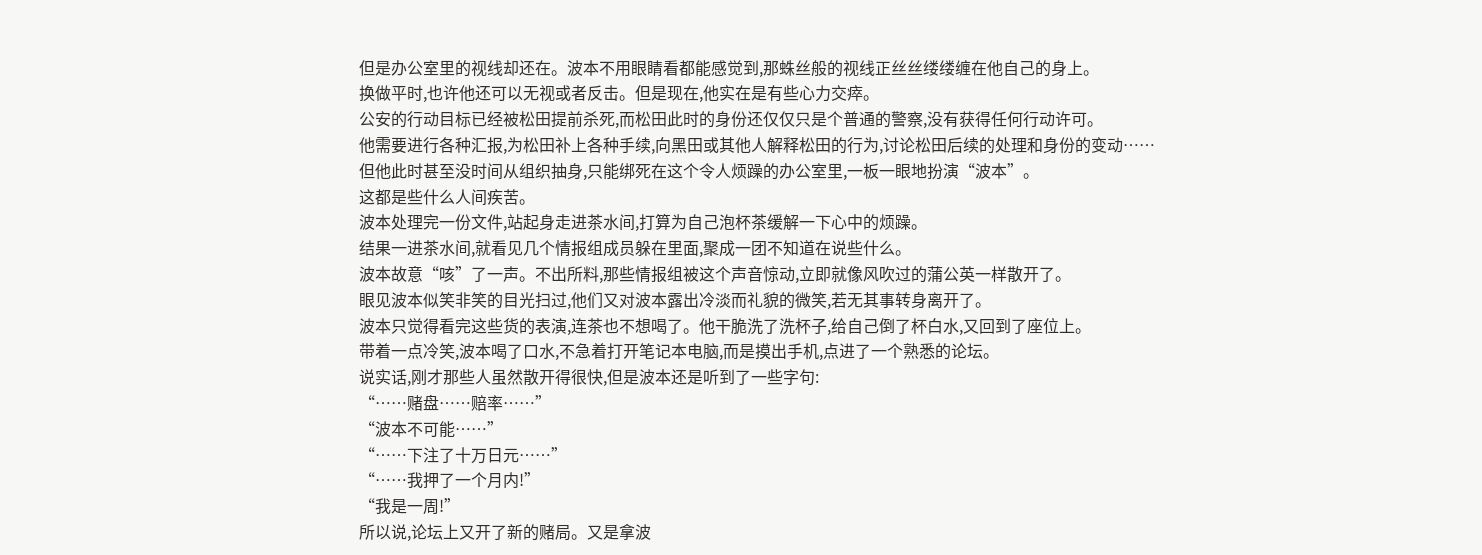但是办公室里的视线却还在。波本不用眼睛看都能感觉到,那蛛丝般的视线正丝丝缕缕缠在他自己的身上。
换做平时,也许他还可以无视或者反击。但是现在,他实在是有些心力交瘁。
公安的行动目标已经被松田提前杀死,而松田此时的身份还仅仅只是个普通的警察,没有获得任何行动许可。
他需要进行各种汇报,为松田补上各种手续,向黑田或其他人解释松田的行为,讨论松田后续的处理和身份的变动……
但他此时甚至没时间从组织抽身,只能绑死在这个令人烦躁的办公室里,一板一眼地扮演“波本”。
这都是些什么人间疾苦。
波本处理完一份文件,站起身走进茶水间,打算为自己泡杯茶缓解一下心中的烦躁。
结果一进茶水间,就看见几个情报组成员躲在里面,聚成一团不知道在说些什么。
波本故意“咳”了一声。不出所料,那些情报组被这个声音惊动,立即就像风吹过的蒲公英一样散开了。
眼见波本似笑非笑的目光扫过,他们又对波本露出冷淡而礼貌的微笑,若无其事转身离开了。
波本只觉得看完这些货的表演,连茶也不想喝了。他干脆洗了洗杯子,给自己倒了杯白水,又回到了座位上。
带着一点冷笑,波本喝了口水,不急着打开笔记本电脑,而是摸出手机,点进了一个熟悉的论坛。
说实话,刚才那些人虽然散开得很快,但是波本还是听到了一些字句:
“……赌盘……赔率……”
“波本不可能……”
“……下注了十万日元……”
“……我押了一个月内!”
“我是一周!”
所以说,论坛上又开了新的赌局。又是拿波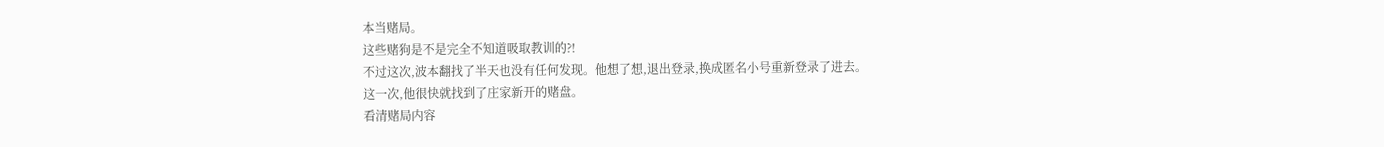本当赌局。
这些赌狗是不是完全不知道吸取教训的?!
不过这次,波本翻找了半天也没有任何发现。他想了想,退出登录,换成匿名小号重新登录了进去。
这一次,他很快就找到了庄家新开的赌盘。
看清赌局内容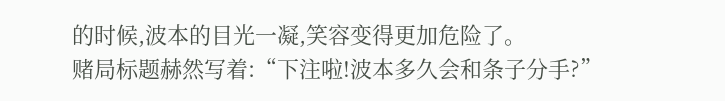的时候,波本的目光一凝,笑容变得更加危险了。
赌局标题赫然写着:“下注啦!波本多久会和条子分手?”